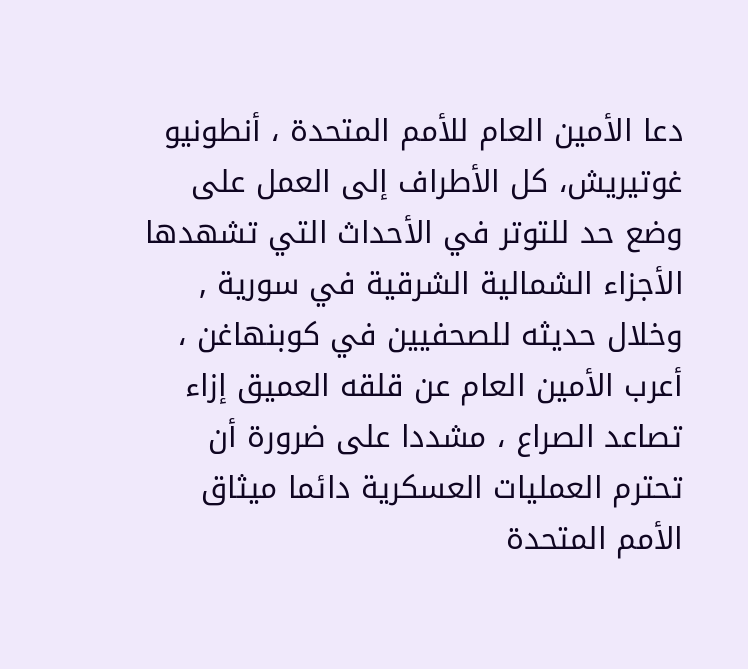دعا الأمين العام للأمم المتحدة ، أنطونيو غوتيريش، كل الأطراف إلى العمل على وضع حد للتوتر في الأحداث التي تشهدها الأجزاء الشمالية الشرقية في سورية , وخلال حديثه للصحفيين في كوبنهاغن ، أعرب الأمين العام عن قلقه العميق إزاء تصاعد الصراع ، مشددا على ضرورة أن تحترم العمليات العسكرية دائما ميثاق الأمم المتحدة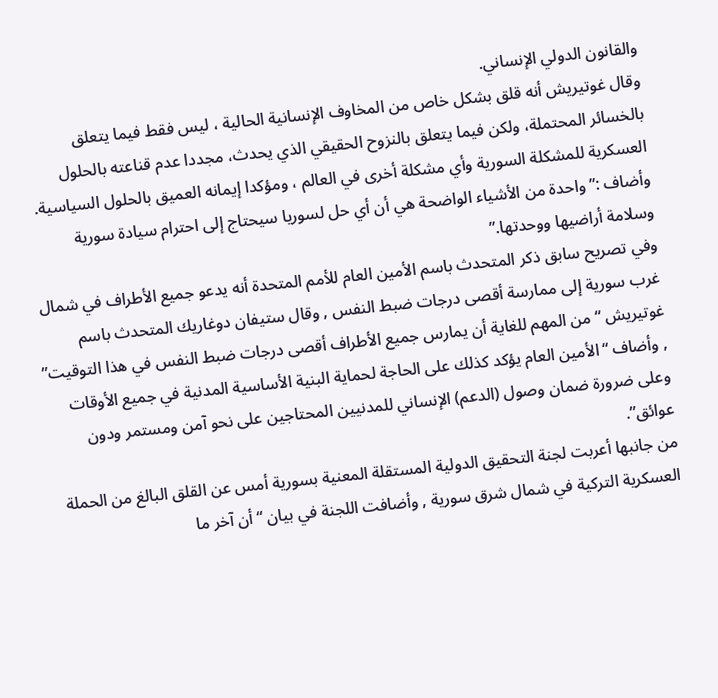والقانون الدولي الإنساني.
وقال غوتيريش أنه قلق بشكل خاص من المخاوف الإنسانية الحالية ، ليس فقط فيما يتعلق بالخسائر المحتملة، ولكن فيما يتعلق بالنزوح الحقيقي الذي يحدث، مجددا عدم قناعته بالحلول العسكرية للمشكلة السورية وأي مشكلة أخرى في العالم ، ومؤكدا إيمانه العميق بالحلول السياسية. وأضاف :”واحدة من الأشياء الواضحة هي أن أي حل لسوريا سيحتاج إلى احترام سيادة سورية وسلامة أراضيها ووحدتها.”
وفي تصريح سابق ذكر المتحدث باسم الأمين العام للأمم المتحدة أنه يدعو جميع الأطراف في شمال غرب سورية إلى ممارسة أقصى درجات ضبط النفس , وقال ستيفان دوغاريك المتحدث باسم غوتيريش “من المهم للغاية أن يمارس جميع الأطراف أقصى درجات ضبط النفس في هذا التوقيت” , وأضاف “الأمين العام يؤكد كذلك على الحاجة لحماية البنية الأساسية المدنية في جميع الأوقات وعلى ضرورة ضمان وصول (الدعم) الإنساني للمدنيين المحتاجين على نحو آمن ومستمر ودون عوائق”.
من جانبها أعربت لجنة التحقيق الدولية المستقلة المعنية بسورية أمس عن القلق البالغ من الحملة العسكرية التركية في شمال شرق سورية , وأضافت اللجنة في بيان “أن آخر ما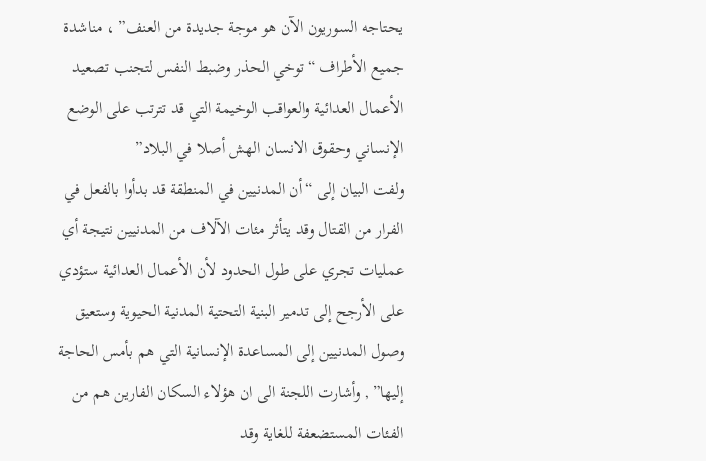يحتاجه السوريون الآن هو موجة جديدة من العنف” ، مناشدة جميع الأطراف “توخي الحذر وضبط النفس لتجنب تصعيد الأعمال العدائية والعواقب الوخيمة التي قد تترتب على الوضع الإنساني وحقوق الانسان الهش أصلا في البلاد”
ولفت البيان إلى “أن المدنيين في المنطقة قد بدأوا بالفعل في الفرار من القتال وقد يتأثر مئات الآلاف من المدنيين نتيجة أي عمليات تجري على طول الحدود لأن الأعمال العدائية ستؤدي على الأرجح إلى تدمير البنية التحتية المدنية الحيوية وستعيق وصول المدنيين إلى المساعدة الإنسانية التي هم بأمس الحاجة إليها” , وأشارت اللجنة الى ان هؤلاء السكان الفارين هم من الفئات المستضعفة للغاية وقد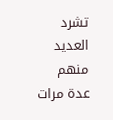تشرد العديد منهم عدة مرات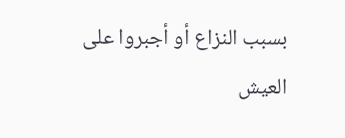بسبب النزاع أو أجبروا على العيش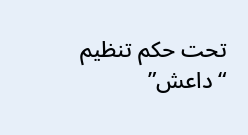تحت حكم تنظيم “داعش”